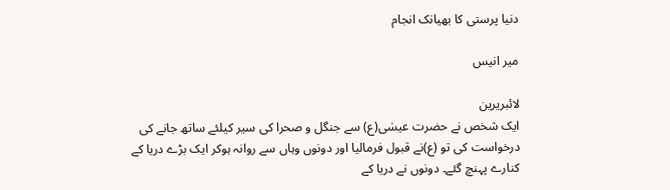دنیا پرستی کا بھیانک انجام

میر انیس

لائبریرین
ایک شخص نے حضرت عیسٰی(ع) سے جنگل و صحرا کی سیر کیلئے ساتھ جانے کی درخواست کی تو (ع)نے قبول فرمالیا اور دونوں وہاں سے روانہ ہوکر ایک بڑے دریا کے کنارے پہنچ گئے۔ دونوں نے دریا کے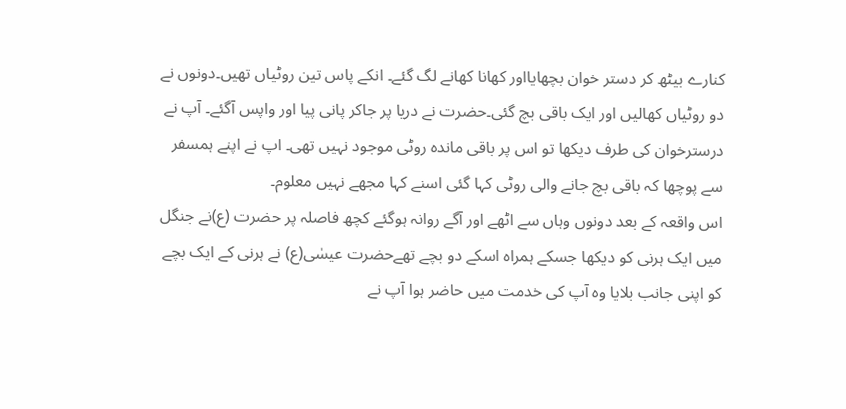کنارے بیٹھ کر دستر خوان بچھایااور کھانا کھانے لگ گئے۔ انکے پاس تین روٹیاں تھیں۔دونوں نے دو روٹیاں کھالیں اور ایک باقی بچ گئی۔حضرت نے دریا پر جاکر پانی پیا اور واپس آگئے۔ آپ نے درسترخوان کی طرف دیکھا تو اس پر باقی ماندہ روٹی موجود نہیں تھی۔ اپ نے اپنے ہمسفر سے پوچھا کہ باقی بچ جانے والی روٹی کہا گئی اسنے کہا مجھے نہیں معلوم۔
اس واقعہ کے بعد دونوں وہاں سے اٹھے اور آگے روانہ ہوگئے کچھ فاصلہ پر حضرت (ع)نے جنگل میں ایک ہرنی کو دیکھا جسکے ہمراہ اسکے دو بچے تھےحضرت عیسٰی(ع) نے ہرنی کے ایک بچے کو اپنی جانب بلایا وہ آپ کی خدمت میں حاضر ہوا آپ نے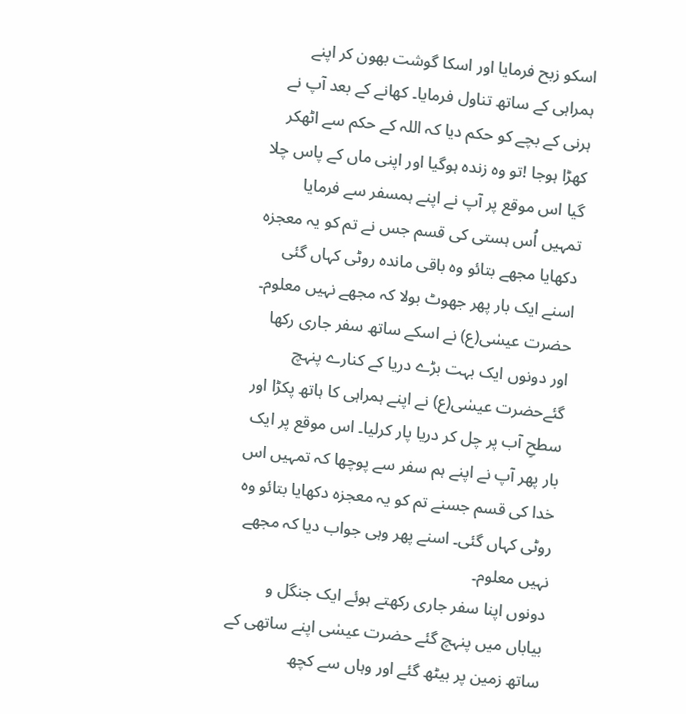اسکو زبح فرمایا اور اسکا گوشت بھون کر اپنے ہمراہی کے ساتھ تناول فرمایا۔ کھانے کے بعد آپ نے ہرنی کے بچے کو حکم دیا کہ اللہ کے حکم سے اٹھکر کھڑا ہوجا !تو وہ زندہ ہوگیا اور اپنی ماں کے پاس چلا گیا اس موقع پر آپ نے اپنے ہمسفر سے فرمایا تمہیں اُس ہستی کی قسم جس نے تم کو یہ معجزہ دکھایا مجھے بتائو وہ باقی ماندہ روٹی کہاں گئی اسنے ایک بار پھر جھوٹ بولا کہ مجھے نہیں معلوم۔
حضرت عیسٰی(ع) نے اسکے ساتھ سفر جاری رکھا اور دونوں ایک بہت بڑے دریا کے کنارے پنہچ گئےحضرت عیسٰی(ع) نے اپنے ہمراہی کا ہاتھ پکڑا اور سطحِ آب پر چل کر دریا پار کرلیا۔ اس موقع پر ایک بار پھر آپ نے اپنے ہم سفر سے پوچھا کہ تمہیں اس خدا کی قسم جسنے تم کو یہ معجزہ دکھایا بتائو وہ روٹی کہاں گئی۔ اسنے پھر وہی جواب دیا کہ مجھے نہیں معلوم۔
دونوں اپنا سفر جاری رکھتے ہوئے ایک جنگل و بیاباں میں پنہچ گئے حضرت عیسٰی اپنے ساتھی کے ساتھ زمین پر بیٹھ گئے اور وہاں سے کچھ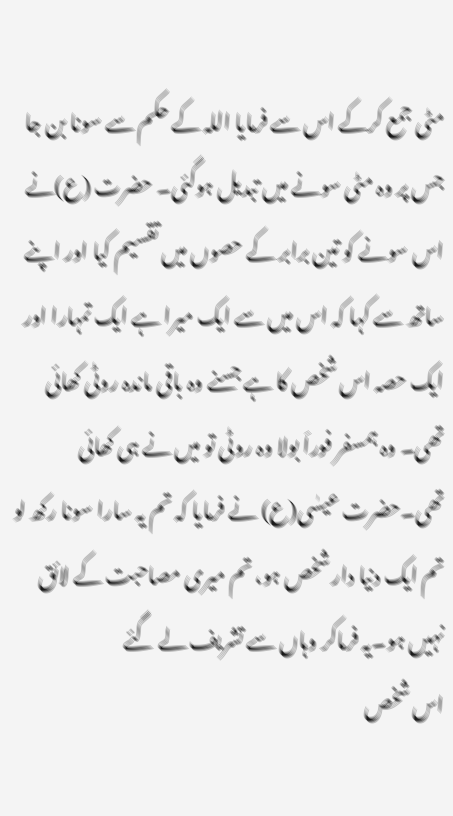مٹی جمع کرکے اس سے فرمایا اللہ کے حکم سے سونا بن جا جس پر وہ مٹی سونے میں تبدیل ہوگئی۔ حضرت (ع)نے اس سونے کو تین برابر کے حصوں میں تقسیم کیا اور اپنے ساتھ سے کہا کہ اس میں سے ایک میرا ہے ایک تمہارا اور ایک حصہ اس شخص کا ہے جسنے وہ باقی ماندہ روٹی کھائی تھی۔ وہ ہمسفر فوراَ بولا وہ روٹی تو میں نے ہی کھائی تھی۔حضرت عیسٰی(ع) نے فرمایا کہ تم یہ سارا سونا رکھ لو تم ایک دنیا دار شخص ہو، تم میری مصاحبت کے لائق نہیں ہو۔یہ فرماکر وہاں سے تشریف لے گئے
اس شخص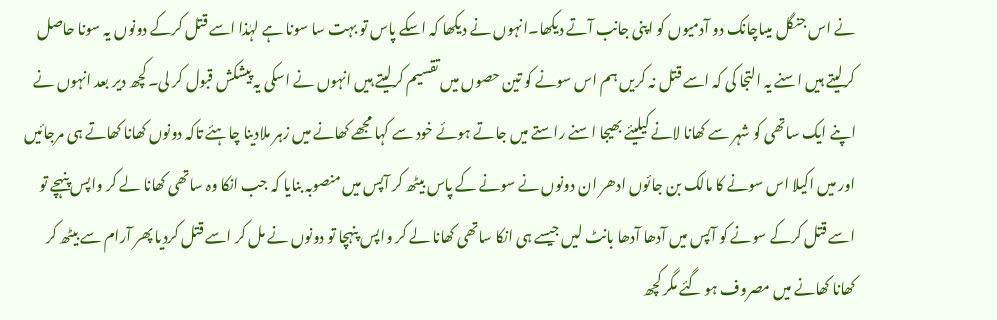نے اس جنگل میںاچانک دو آدمیوں کو اپنی جانب آتے دیکھا۔انہوں نے دیکھا کہ اسکے پاس تو بہت سا سونا ہے لہٰذا اسے قتل کرکے دونوں یہ سونا حاصل کرلیتے ہیں اسنے یہ التجا کی کہ اسے قتل نہ کریں ہم اس سونے کو تین حصوں میں تقسیم کرلیتے ہیں انہوں نے اسکی یہ پیشکش قبول کر لی۔کچھ دیر بعد انہوں نے اپنے ایک ساتھی کو شہر سے کھانا لانے کیلیئے بھیجا اسنے راستے میں جاتے ہوئے خود سے کہا مجھے کھانے میں زہر ملادینا چاہئے تاکہ دونوں کھانا کھاتے ہی مرجائیں اور میں اکیلا اس سونے کا مالک بن جائوں ادھر ان دونوں نے سونے کے پاس بیٹھ کر آپس میں منصوبہ بنایا کہ جب انکا وہ ساتھی کھانا لے کر واپس پنہچے تو اسے قتل کرکے سونے کو آپس میں آدھا آدھا بانٹ لیں جیسے ہی انکا ساتھی کھانا لے کر واپس پنہچا تو دونوں نے مل کر اسے قتل کردیا پھر آرام سے بیٹھ کر کھانا کھانے میں مصروف ہو گئے مگر کچھ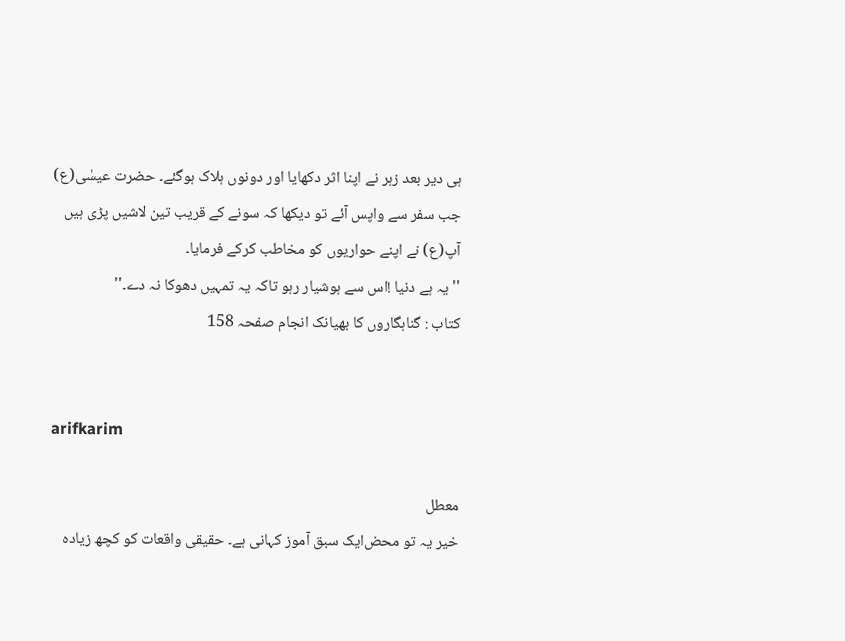ہی دیر بعد زہر نے اپنا اثر دکھایا اور دونوں ہلاک ہوگئے۔ حضرت عیسٰی(ع) جب سفر سے واپس آئے تو دیکھا کہ سونے کے قریب تین لاشیں پڑی ہیں آپ(ع) نے اپنے حواریوں کو مخاطب کرکے فرمایا۔
''یہ ہے دنیا !اس سے ہوشیار رہو تاکہ یہ تمہیں دھوکا نہ دے۔''
کتاب : گناہگاروں کا بھیانک انجام صفحہ 158


arifkarim

معطل
خیر یہ تو محض‌ایک سبق آموز کہانی ہے۔ حقیقی واقعات کو کچھ زیادہ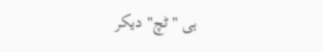ہی "ٹچ" دیکر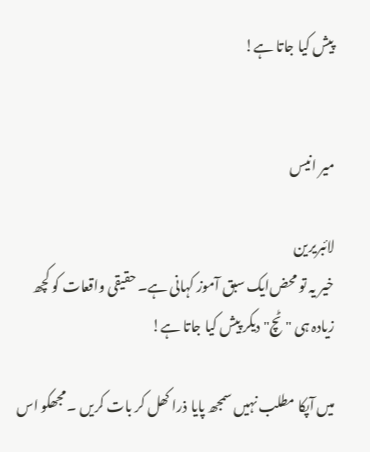پیش کیا جاتا ہے!


میر انیس

لائبریرین
خیر یہ تو محض‌ایک سبق آموز کہانی ہے۔ حقیقی واقعات کو کچھ زیادہ ہی "ٹچ" دیکر پیش کیا جاتا ہے!

میں آپکا مطلب نہیں سمجھ پایا ذرا کھل کر بات کریں ۔ مجھکو اس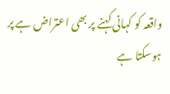واقعہ کو کہانی کہنے پر بھی اعتراض ہے پر ہوسکتا ہے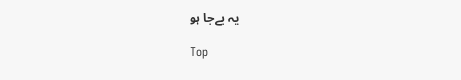یہ بےجا ہو

Top